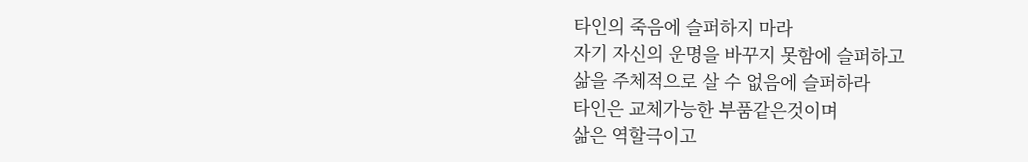타인의 죽음에 슬퍼하지 마라
자기 자신의 운명을 바꾸지 못함에 슬퍼하고
삶을 주체적으로 살 수 없음에 슬퍼하라
타인은 교체가능한 부품같은것이며
삶은 역할극이고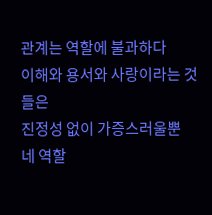관계는 역할에 불과하다
이해와 용서와 사랑이라는 것들은
진정성 없이 가증스러울뿐
네 역할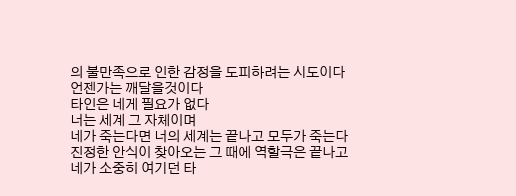의 불만족으로 인한 감정을 도피하려는 시도이다
언젠가는 깨달을것이다
타인은 네게 필요가 없다
너는 세계 그 자체이며
네가 죽는다면 너의 세계는 끝나고 모두가 죽는다
진정한 안식이 찾아오는 그 때에 역할극은 끝나고
네가 소중히 여기던 타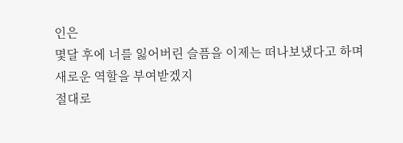인은
몇달 후에 너를 잃어버린 슬픔을 이제는 떠나보냈다고 하며
새로운 역할을 부여받겠지
절대로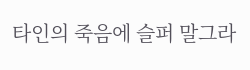타인의 죽음에 슬퍼 말그라